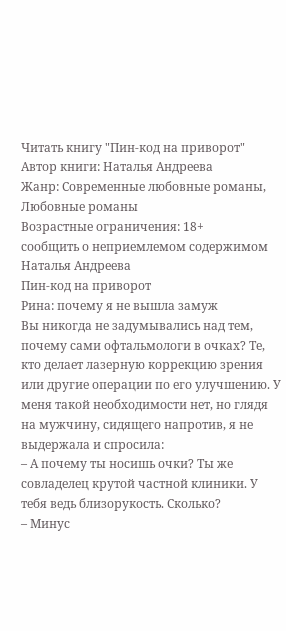Читать книгу "Пин-код на приворот"
Автор книги: Наталья Андреева
Жанр: Современные любовные романы, Любовные романы
Возрастные ограничения: 18+
сообщить о неприемлемом содержимом
Наталья Андреева
Пин-код на приворот
Рина: почему я не вышла замуж
Вы никогда не задумывались над тем, почему сами офтальмологи в очках? Те, кто делает лазерную коррекцию зрения или другие операции по его улучшению. У меня такой необходимости нет, но глядя на мужчину, сидящего напротив, я не выдержала и спросила:
– А почему ты носишь очки? Ты же совладелец крутой частной клиники. У тебя ведь близорукость. Сколько?
– Минус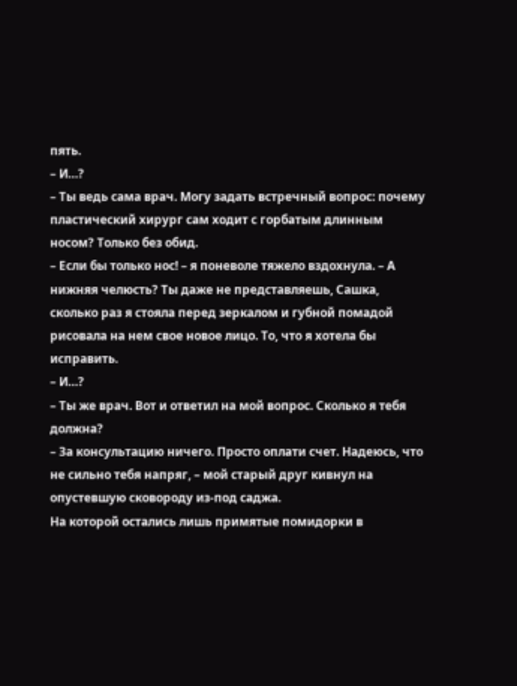пять.
– И…?
– Ты ведь сама врач. Могу задать встречный вопрос: почему пластический хирург сам ходит с горбатым длинным носом? Только без обид.
– Если бы только нос! – я поневоле тяжело вздохнула. – А нижняя челюсть? Ты даже не представляешь, Сашка, сколько раз я стояла перед зеркалом и губной помадой рисовала на нем свое новое лицо. То, что я хотела бы исправить.
– И…?
– Ты же врач. Вот и ответил на мой вопрос. Сколько я тебя должна?
– За консультацию ничего. Просто оплати счет. Надеюсь, что не сильно тебя напряг, – мой старый друг кивнул на опустевшую сковороду из-под саджа.
На которой остались лишь примятые помидорки в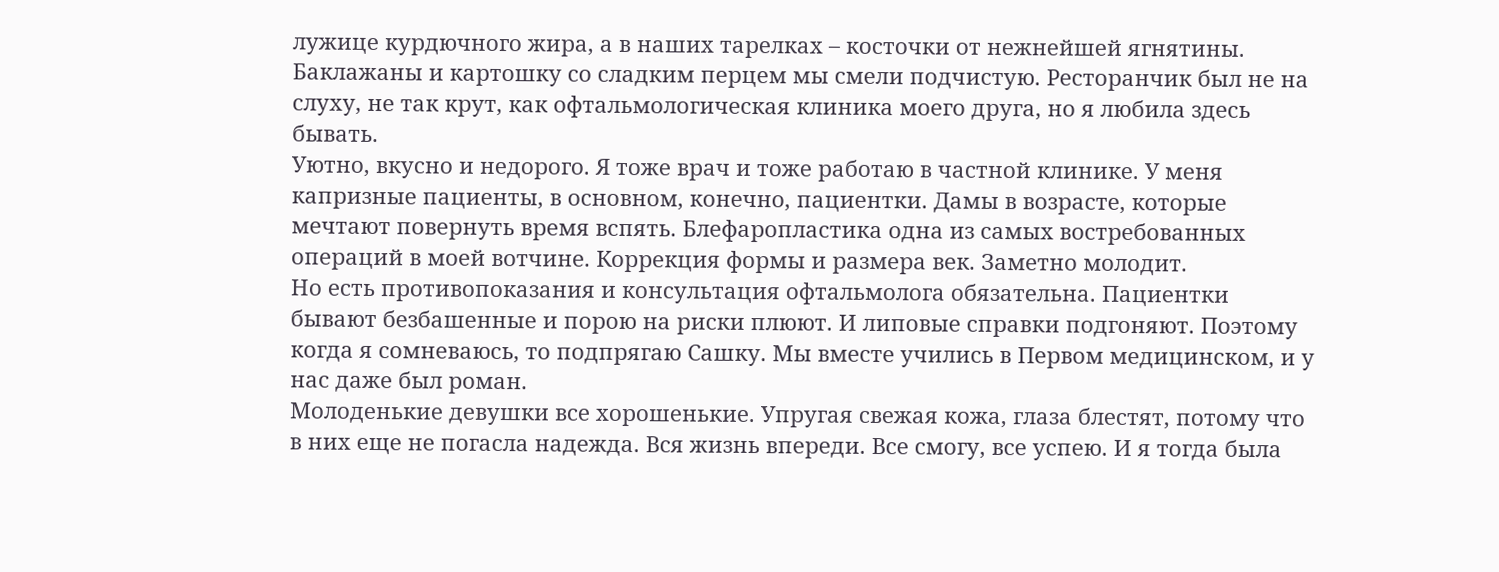лужице курдючного жира, а в наших тарелках – косточки от нежнейшей ягнятины. Баклажаны и картошку со сладким перцем мы смели подчистую. Ресторанчик был не на слуху, не так крут, как офтальмологическая клиника моего друга, но я любила здесь бывать.
Уютно, вкусно и недорого. Я тоже врач и тоже работаю в частной клинике. У меня капризные пациенты, в основном, конечно, пациентки. Дамы в возрасте, которые мечтают повернуть время вспять. Блефаропластика одна из самых востребованных операций в моей вотчине. Коррекция формы и размера век. Заметно молодит.
Но есть противопоказания и консультация офтальмолога обязательна. Пациентки бывают безбашенные и порою на риски плюют. И липовые справки подгоняют. Поэтому когда я сомневаюсь, то подпрягаю Сашку. Мы вместе учились в Первом медицинском, и у нас даже был роман.
Молоденькие девушки все хорошенькие. Упругая свежая кожа, глаза блестят, потому что в них еще не погасла надежда. Вся жизнь впереди. Все смогу, все успею. И я тогда была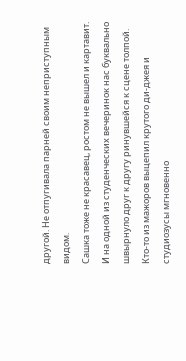другой. Не отпугивала парней своим неприступным видом.
Сашка тоже не красавец, ростом не вышел и картавит. И на одной из студенческих вечеринок нас буквально швырнуло друг к другу ринувшейся к сцене толпой.
Кто-то из мажоров выцепил крутого ди-джея и студиозусы мгновенно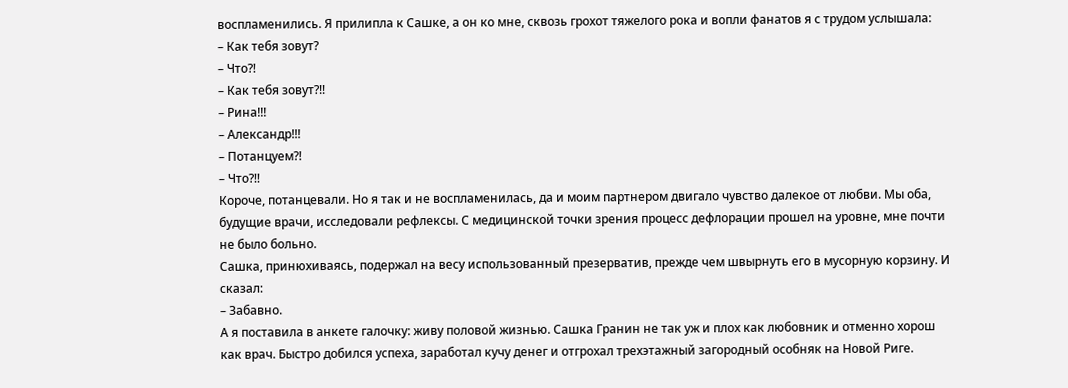воспламенились. Я прилипла к Сашке, а он ко мне, сквозь грохот тяжелого рока и вопли фанатов я с трудом услышала:
– Как тебя зовут?
– Что?!
– Как тебя зовут?!!
– Рина!!!
– Александр!!!
– Потанцуем?!
– Что?!!
Короче, потанцевали. Но я так и не воспламенилась, да и моим партнером двигало чувство далекое от любви. Мы оба, будущие врачи, исследовали рефлексы. С медицинской точки зрения процесс дефлорации прошел на уровне, мне почти не было больно.
Сашка, принюхиваясь, подержал на весу использованный презерватив, прежде чем швырнуть его в мусорную корзину. И сказал:
– Забавно.
А я поставила в анкете галочку: живу половой жизнью. Сашка Гранин не так уж и плох как любовник и отменно хорош как врач. Быстро добился успеха, заработал кучу денег и отгрохал трехэтажный загородный особняк на Новой Риге.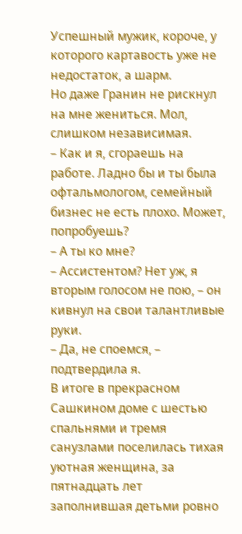Успешный мужик, короче, у которого картавость уже не недостаток, а шарм.
Но даже Гранин не рискнул на мне жениться. Мол, слишком независимая.
– Как и я, сгораешь на работе. Ладно бы и ты была офтальмологом, семейный бизнес не есть плохо. Может, попробуешь?
– А ты ко мне?
– Ассистентом? Нет уж, я вторым голосом не пою, – он кивнул на свои талантливые руки.
– Да, не споемся, – подтвердила я.
В итоге в прекрасном Сашкином доме с шестью спальнями и тремя санузлами поселилась тихая уютная женщина, за пятнадцать лет заполнившая детьми ровно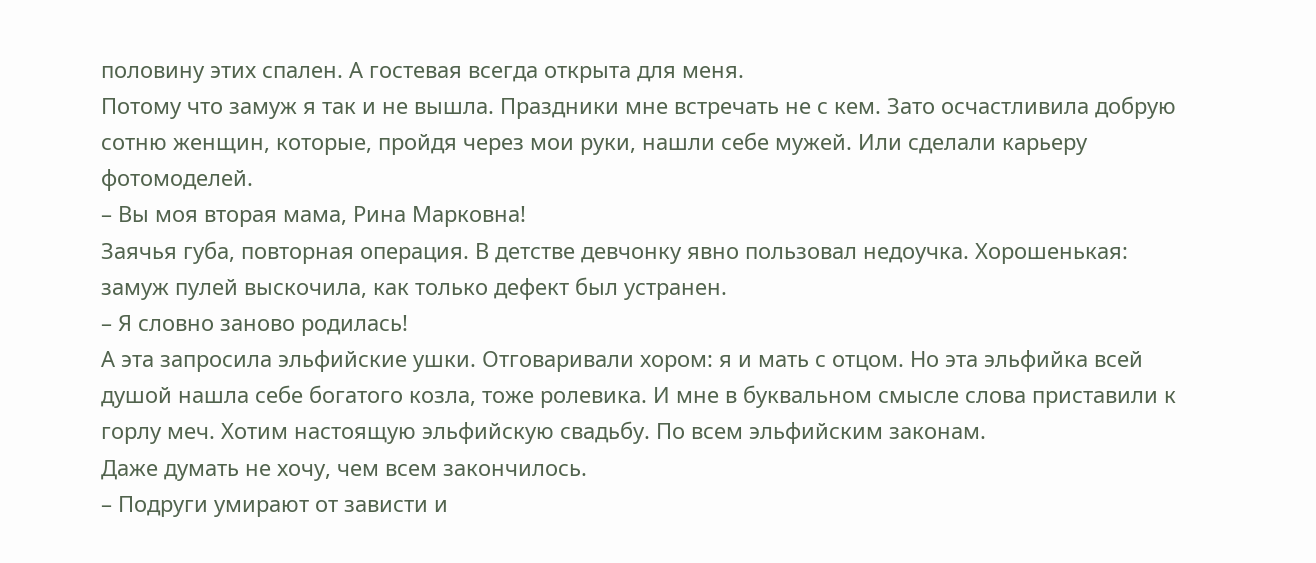половину этих спален. А гостевая всегда открыта для меня.
Потому что замуж я так и не вышла. Праздники мне встречать не с кем. Зато осчастливила добрую сотню женщин, которые, пройдя через мои руки, нашли себе мужей. Или сделали карьеру фотомоделей.
– Вы моя вторая мама, Рина Марковна!
Заячья губа, повторная операция. В детстве девчонку явно пользовал недоучка. Хорошенькая: замуж пулей выскочила, как только дефект был устранен.
– Я словно заново родилась!
А эта запросила эльфийские ушки. Отговаривали хором: я и мать с отцом. Но эта эльфийка всей душой нашла себе богатого козла, тоже ролевика. И мне в буквальном смысле слова приставили к горлу меч. Хотим настоящую эльфийскую свадьбу. По всем эльфийским законам.
Даже думать не хочу, чем всем закончилось.
– Подруги умирают от зависти и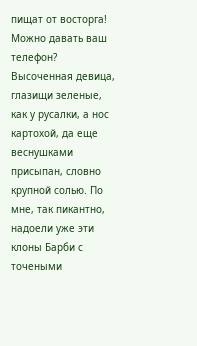пищат от восторга! Можно давать ваш телефон?
Высоченная девица, глазищи зеленые, как у русалки, а нос картохой, да еще веснушками присыпан, словно крупной солью. По мне, так пикантно, надоели уже эти клоны Барби с точеными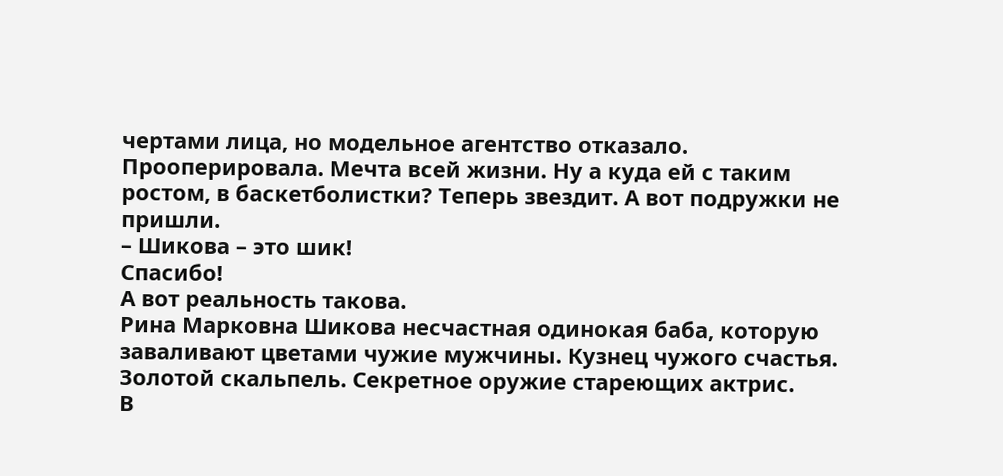чертами лица, но модельное агентство отказало. Прооперировала. Мечта всей жизни. Ну а куда ей с таким ростом, в баскетболистки? Теперь звездит. А вот подружки не пришли.
– Шикова – это шик!
Спасибо!
А вот реальность такова.
Рина Марковна Шикова несчастная одинокая баба, которую заваливают цветами чужие мужчины. Кузнец чужого счастья. Золотой скальпель. Секретное оружие стареющих актрис.
В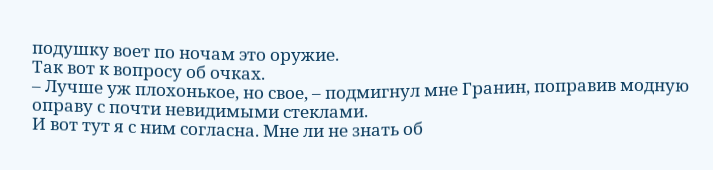подушку воет по ночам это оружие.
Так вот к вопросу об очках.
– Лучше уж плохонькое, но свое, – подмигнул мне Гранин, поправив модную оправу с почти невидимыми стеклами.
И вот тут я с ним согласна. Мне ли не знать об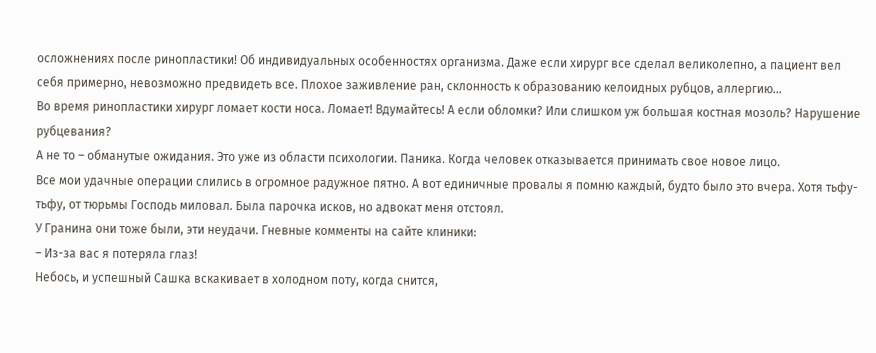осложнениях после ринопластики! Об индивидуальных особенностях организма. Даже если хирург все сделал великолепно, а пациент вел себя примерно, невозможно предвидеть все. Плохое заживление ран, склонность к образованию келоидных рубцов, аллергию…
Во время ринопластики хирург ломает кости носа. Ломает! Вдумайтесь! А если обломки? Или слишком уж большая костная мозоль? Нарушение рубцевания?
А не то – обманутые ожидания. Это уже из области психологии. Паника. Когда человек отказывается принимать свое новое лицо.
Все мои удачные операции слились в огромное радужное пятно. А вот единичные провалы я помню каждый, будто было это вчера. Хотя тьфу-тьфу, от тюрьмы Господь миловал. Была парочка исков, но адвокат меня отстоял.
У Гранина они тоже были, эти неудачи. Гневные комменты на сайте клиники:
– Из-за вас я потеряла глаз!
Небось, и успешный Сашка вскакивает в холодном поту, когда снится,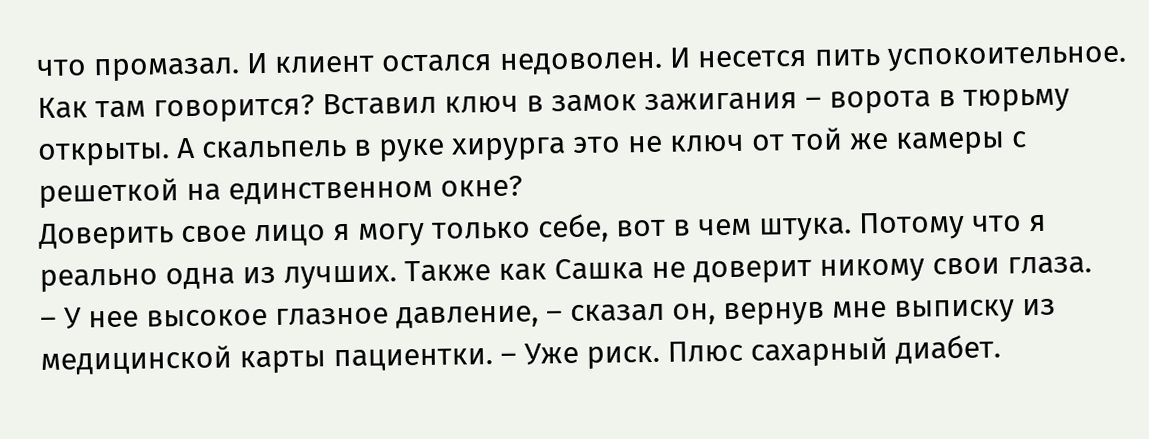что промазал. И клиент остался недоволен. И несется пить успокоительное.
Как там говорится? Вставил ключ в замок зажигания – ворота в тюрьму открыты. А скальпель в руке хирурга это не ключ от той же камеры с решеткой на единственном окне?
Доверить свое лицо я могу только себе, вот в чем штука. Потому что я реально одна из лучших. Также как Сашка не доверит никому свои глаза.
– У нее высокое глазное давление, – сказал он, вернув мне выписку из медицинской карты пациентки. – Уже риск. Плюс сахарный диабет.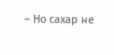– Но сахар не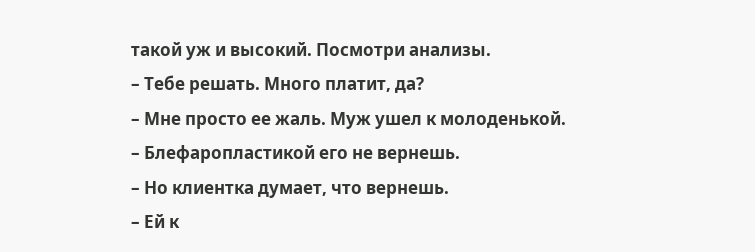такой уж и высокий. Посмотри анализы.
– Тебе решать. Много платит, да?
– Мне просто ее жаль. Муж ушел к молоденькой.
– Блефаропластикой его не вернешь.
– Но клиентка думает, что вернешь.
– Ей к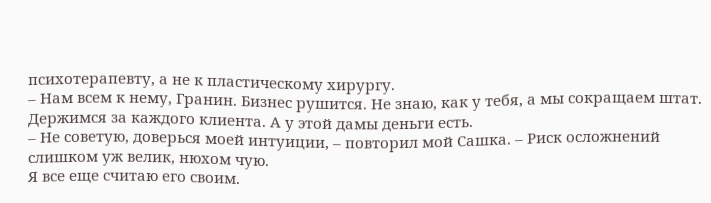психотерапевту, а не к пластическому хирургу.
– Нам всем к нему, Гранин. Бизнес рушится. Не знаю, как у тебя, а мы сокращаем штат. Держимся за каждого клиента. А у этой дамы деньги есть.
– Не советую, доверься моей интуиции, – повторил мой Сашка. – Риск осложнений слишком уж велик, нюхом чую.
Я все еще считаю его своим.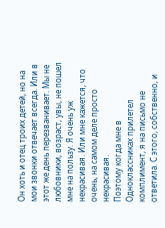Он хоть и отец троих детей, но на мои звонки отвечает всегда. Или в этот же день перезванивает. Мы не любовники, возраст, увы, не пошел мне на пользу. Я очень уж некрасивая. Или мне кажется, что очень, на самом деле просто некрасивая.
Поэтому когда мне в Одноклассниках прилетел комплимент, я на письмо не ответила. С этого, собственно, и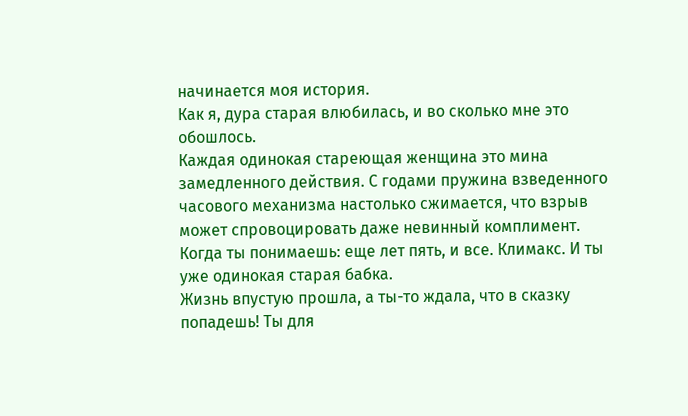начинается моя история.
Как я, дура старая влюбилась, и во сколько мне это обошлось.
Каждая одинокая стареющая женщина это мина замедленного действия. С годами пружина взведенного часового механизма настолько сжимается, что взрыв может спровоцировать даже невинный комплимент. Когда ты понимаешь: еще лет пять, и все. Климакс. И ты уже одинокая старая бабка.
Жизнь впустую прошла, а ты-то ждала, что в сказку попадешь! Ты для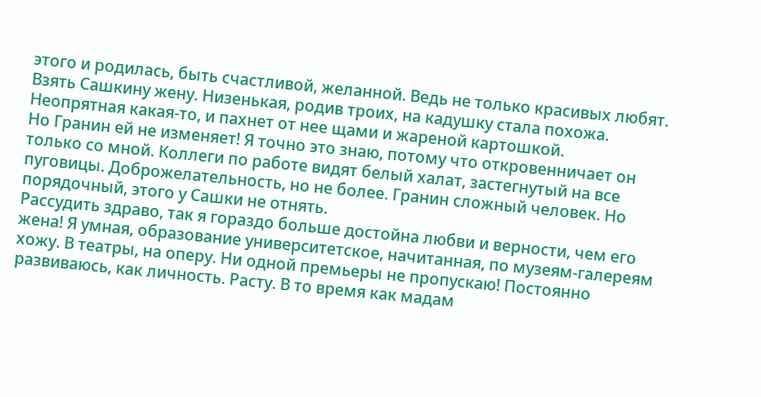этого и родилась, быть счастливой, желанной. Ведь не только красивых любят. Взять Сашкину жену. Низенькая, родив троих, на кадушку стала похожа. Неопрятная какая-то, и пахнет от нее щами и жареной картошкой.
Но Гранин ей не изменяет! Я точно это знаю, потому что откровенничает он только со мной. Коллеги по работе видят белый халат, застегнутый на все пуговицы. Доброжелательность, но не более. Гранин сложный человек. Но порядочный, этого у Сашки не отнять.
Рассудить здраво, так я гораздо больше достойна любви и верности, чем его жена! Я умная, образование университетское, начитанная, по музеям-галереям хожу. В театры, на оперу. Ни одной премьеры не пропускаю! Постоянно развиваюсь, как личность. Расту. В то время как мадам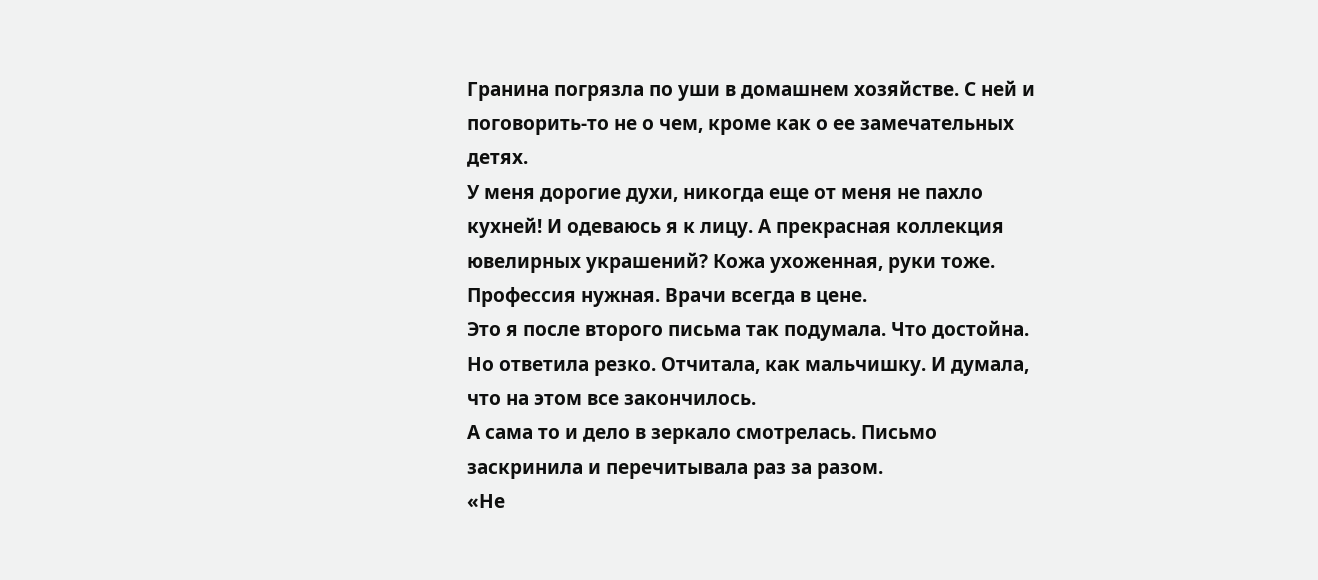Гранина погрязла по уши в домашнем хозяйстве. С ней и поговорить-то не о чем, кроме как о ее замечательных детях.
У меня дорогие духи, никогда еще от меня не пахло кухней! И одеваюсь я к лицу. А прекрасная коллекция ювелирных украшений? Кожа ухоженная, руки тоже. Профессия нужная. Врачи всегда в цене.
Это я после второго письма так подумала. Что достойна. Но ответила резко. Отчитала, как мальчишку. И думала, что на этом все закончилось.
А сама то и дело в зеркало смотрелась. Письмо заскринила и перечитывала раз за разом.
«Не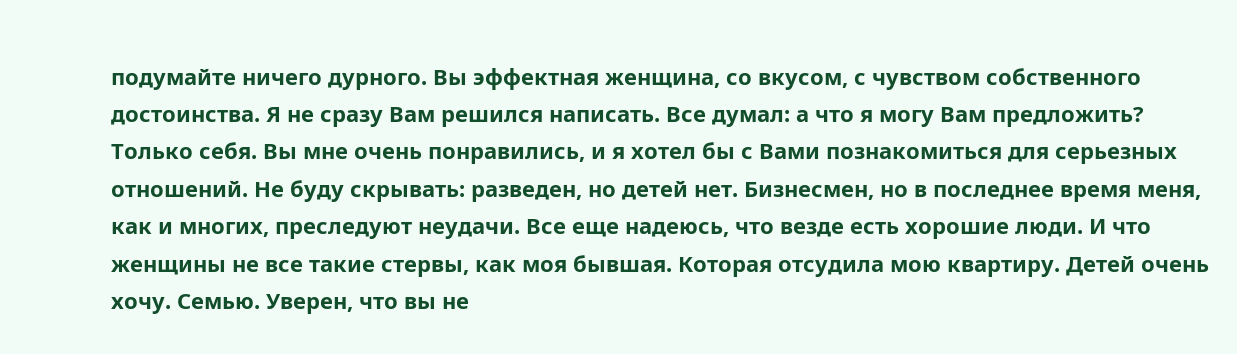подумайте ничего дурного. Вы эффектная женщина, со вкусом, с чувством собственного достоинства. Я не сразу Вам решился написать. Все думал: а что я могу Вам предложить? Только себя. Вы мне очень понравились, и я хотел бы с Вами познакомиться для серьезных отношений. Не буду скрывать: разведен, но детей нет. Бизнесмен, но в последнее время меня, как и многих, преследуют неудачи. Все еще надеюсь, что везде есть хорошие люди. И что женщины не все такие стервы, как моя бывшая. Которая отсудила мою квартиру. Детей очень хочу. Семью. Уверен, что вы не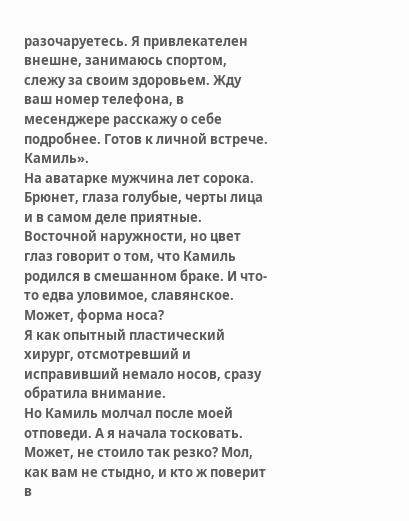разочаруетесь. Я привлекателен внешне, занимаюсь спортом, слежу за своим здоровьем. Жду ваш номер телефона, в месенджере расскажу о себе подробнее. Готов к личной встрече. Камиль».
На аватарке мужчина лет сорока. Брюнет, глаза голубые, черты лица и в самом деле приятные. Восточной наружности, но цвет глаз говорит о том, что Камиль родился в смешанном браке. И что-то едва уловимое, славянское. Может, форма носа?
Я как опытный пластический хирург, отсмотревший и исправивший немало носов, сразу обратила внимание.
Но Камиль молчал после моей отповеди. А я начала тосковать. Может, не стоило так резко? Мол, как вам не стыдно, и кто ж поверит в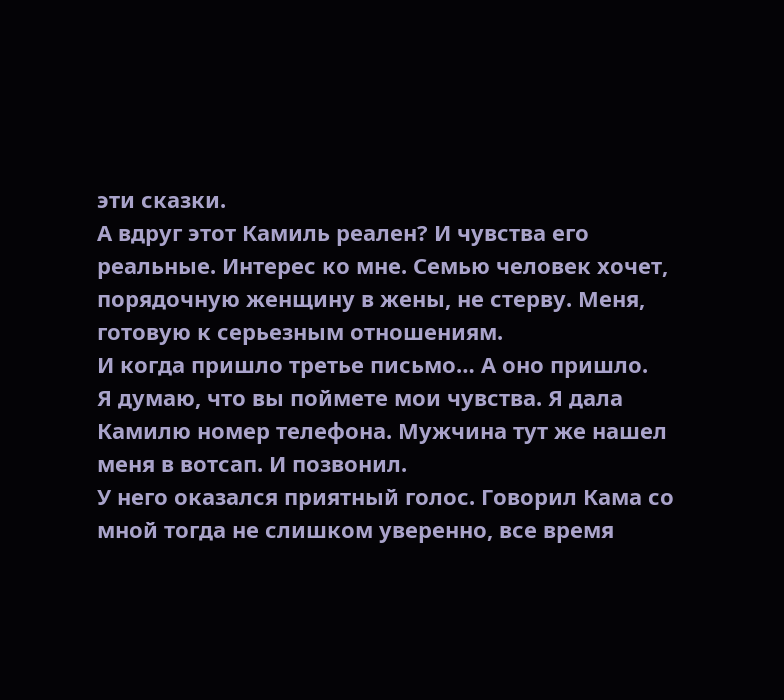эти сказки.
А вдруг этот Камиль реален? И чувства его реальные. Интерес ко мне. Семью человек хочет, порядочную женщину в жены, не стерву. Меня, готовую к серьезным отношениям.
И когда пришло третье письмо… А оно пришло.
Я думаю, что вы поймете мои чувства. Я дала Камилю номер телефона. Мужчина тут же нашел меня в вотсап. И позвонил.
У него оказался приятный голос. Говорил Кама со мной тогда не слишком уверенно, все время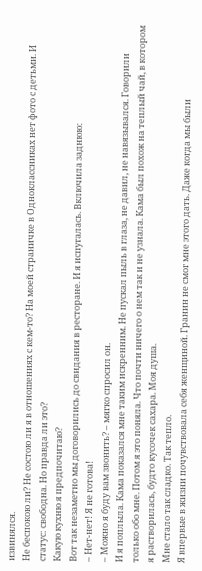извинялся.
Не беспокою ли? Не состою ли я в отношениях с кем-то? На моей страничке в Одноклассниках нет фото с детьми. И статус: свободна. Но правда ли это?
Какую кухню я предпочитаю?
Вот так незаметно мы договорились до свидания в ресторане. И я испугалась. Включила заднюю:
– Нет-нет! Я не готова!
– Можно я буду вам звонить? – мягко спросил он.
И я поплыла. Кама показался мне таким искренним. Не пускал пыль в глаза, не давил, не навязывался. Говорили только обо мне. Потом я это поняла. Что почти ничего о нем так и не узнала. Кама был похож на теплый чай, в котором я растворилась, будто кусочек сахара. Моя душа.
Мне стало так сладко. Так тепло.
Я впервые в жизни почувствовала себя женщиной. Гранин не смог мне этого дать. Даже когда мы были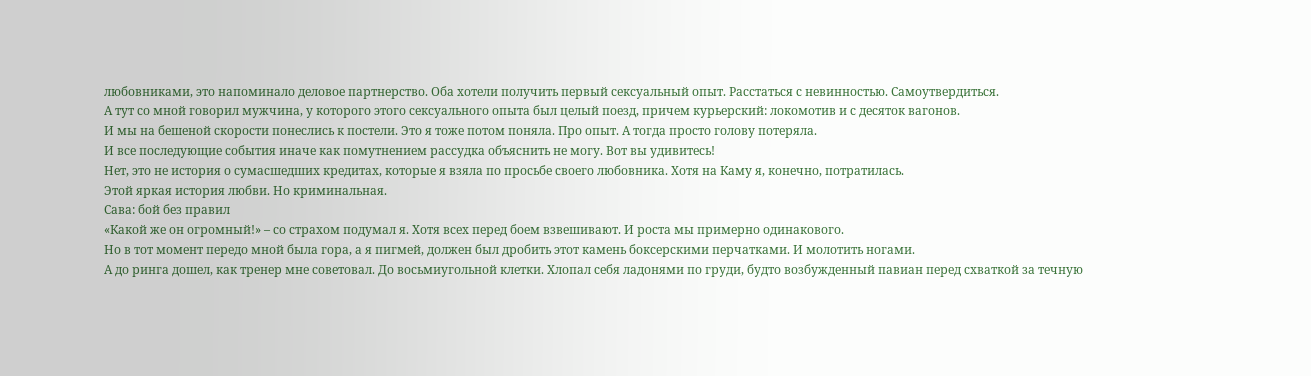любовниками, это напоминало деловое партнерство. Оба хотели получить первый сексуальный опыт. Расстаться с невинностью. Самоутвердиться.
А тут со мной говорил мужчина, у которого этого сексуального опыта был целый поезд, причем курьерский: локомотив и с десяток вагонов.
И мы на бешеной скорости понеслись к постели. Это я тоже потом поняла. Про опыт. А тогда просто голову потеряла.
И все последующие события иначе как помутнением рассудка объяснить не могу. Вот вы удивитесь!
Нет, это не история о сумасшедших кредитах, которые я взяла по просьбе своего любовника. Хотя на Каму я, конечно, потратилась.
Этой яркая история любви. Но криминальная.
Сава: бой без правил
«Какой же он огромный!» – со страхом подумал я. Хотя всех перед боем взвешивают. И роста мы примерно одинакового.
Но в тот момент передо мной была гора, а я пигмей, должен был дробить этот камень боксерскими перчатками. И молотить ногами.
А до ринга дошел, как тренер мне советовал. До восьмиугольной клетки. Хлопал себя ладонями по груди, будто возбужденный павиан перед схваткой за течную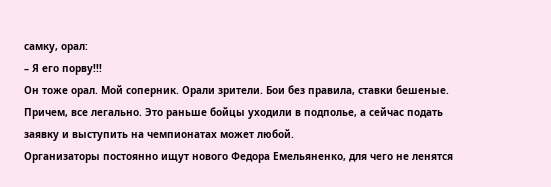самку, орал:
– Я его порву!!!
Он тоже орал. Мой соперник. Орали зрители. Бои без правила, ставки бешеные. Причем, все легально. Это раньше бойцы уходили в подполье, а сейчас подать заявку и выступить на чемпионатах может любой.
Организаторы постоянно ищут нового Федора Емельяненко, для чего не ленятся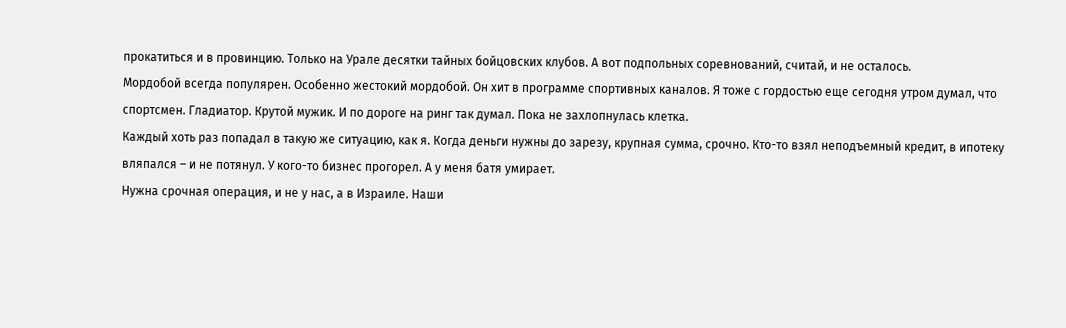прокатиться и в провинцию. Только на Урале десятки тайных бойцовских клубов. А вот подпольных соревнований, считай, и не осталось.
Мордобой всегда популярен. Особенно жестокий мордобой. Он хит в программе спортивных каналов. Я тоже с гордостью еще сегодня утром думал, что спортсмен. Гладиатор. Крутой мужик. И по дороге на ринг так думал. Пока не захлопнулась клетка.
Каждый хоть раз попадал в такую же ситуацию, как я. Когда деньги нужны до зарезу, крупная сумма, срочно. Кто-то взял неподъемный кредит, в ипотеку вляпался – и не потянул. У кого-то бизнес прогорел. А у меня батя умирает.
Нужна срочная операция, и не у нас, а в Израиле. Наши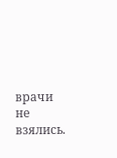врачи не взялись.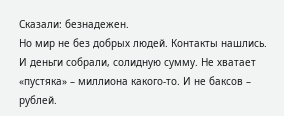Сказали: безнадежен.
Но мир не без добрых людей. Контакты нашлись. И деньги собрали, солидную сумму. Не хватает «пустяка» – миллиона какого-то. И не баксов – рублей.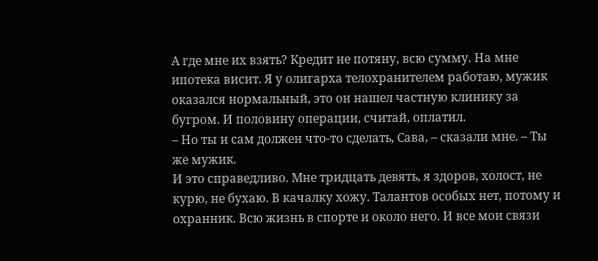А где мне их взять? Кредит не потяну, всю сумму. На мне ипотека висит. Я у олигарха телохранителем работаю, мужик оказался нормальный, это он нашел частную клинику за бугром. И половину операции, считай, оплатил.
– Но ты и сам должен что-то сделать, Сава, – сказали мне. – Ты же мужик.
И это справедливо. Мне тридцать девять, я здоров, холост, не курю, не бухаю. В качалку хожу. Талантов особых нет, потому и охранник. Всю жизнь в спорте и около него. И все мои связи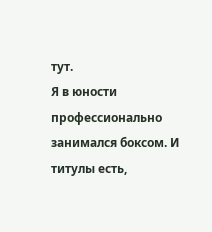тут.
Я в юности профессионально занимался боксом. И титулы есть,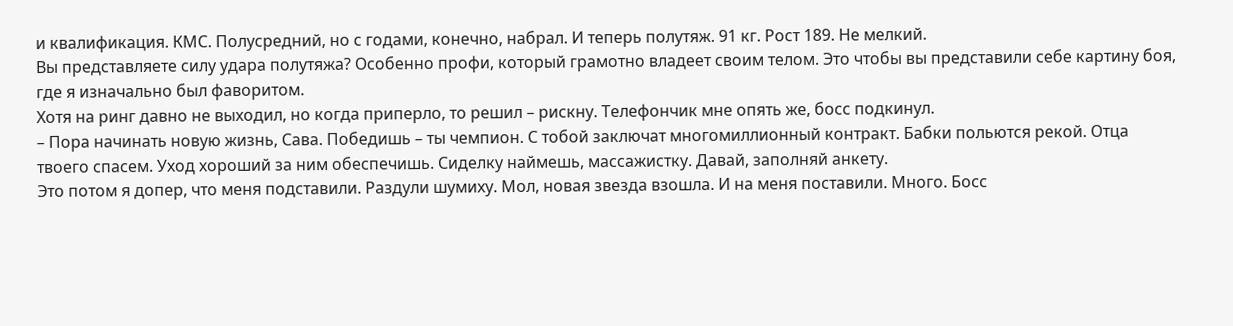и квалификация. КМС. Полусредний, но с годами, конечно, набрал. И теперь полутяж. 91 кг. Рост 189. Не мелкий.
Вы представляете силу удара полутяжа? Особенно профи, который грамотно владеет своим телом. Это чтобы вы представили себе картину боя, где я изначально был фаворитом.
Хотя на ринг давно не выходил, но когда приперло, то решил – рискну. Телефончик мне опять же, босс подкинул.
– Пора начинать новую жизнь, Сава. Победишь – ты чемпион. С тобой заключат многомиллионный контракт. Бабки польются рекой. Отца твоего спасем. Уход хороший за ним обеспечишь. Сиделку наймешь, массажистку. Давай, заполняй анкету.
Это потом я допер, что меня подставили. Раздули шумиху. Мол, новая звезда взошла. И на меня поставили. Много. Босс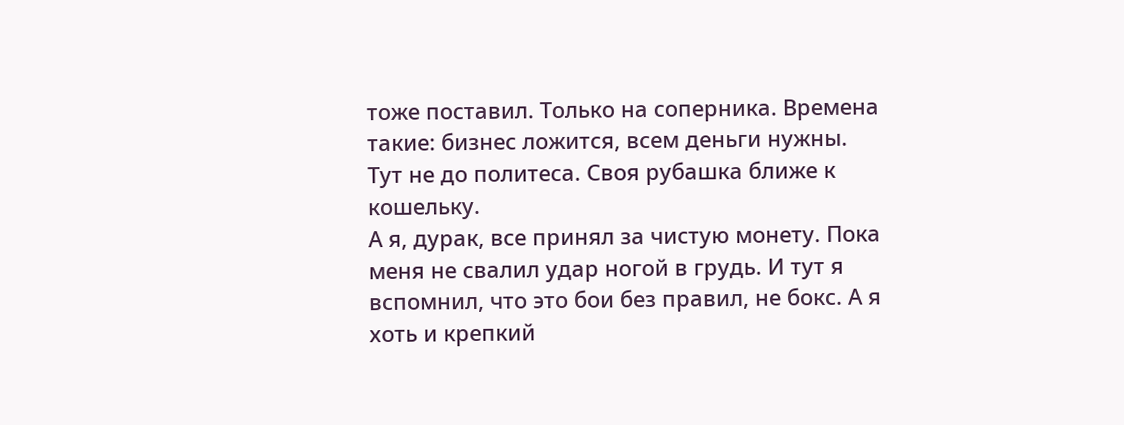тоже поставил. Только на соперника. Времена такие: бизнес ложится, всем деньги нужны.
Тут не до политеса. Своя рубашка ближе к кошельку.
А я, дурак, все принял за чистую монету. Пока меня не свалил удар ногой в грудь. И тут я вспомнил, что это бои без правил, не бокс. А я хоть и крепкий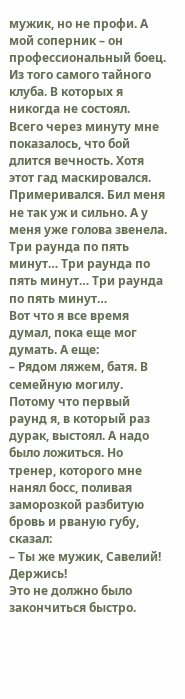мужик, но не профи. А мой соперник – он профессиональный боец. Из того самого тайного клуба. В которых я никогда не состоял.
Всего через минуту мне показалось, что бой длится вечность. Хотя этот гад маскировался. Примеривался. Бил меня не так уж и сильно. А у меня уже голова звенела.
Три раунда по пять минут… Три раунда по пять минут… Три раунда по пять минут…
Вот что я все время думал, пока еще мог думать. А еще:
– Рядом ляжем, батя. В семейную могилу.
Потому что первый раунд я, в который раз дурак, выстоял. А надо было ложиться. Но тренер, которого мне нанял босс, поливая заморозкой разбитую бровь и рваную губу, сказал:
– Ты же мужик, Савелий! Держись!
Это не должно было закончиться быстро.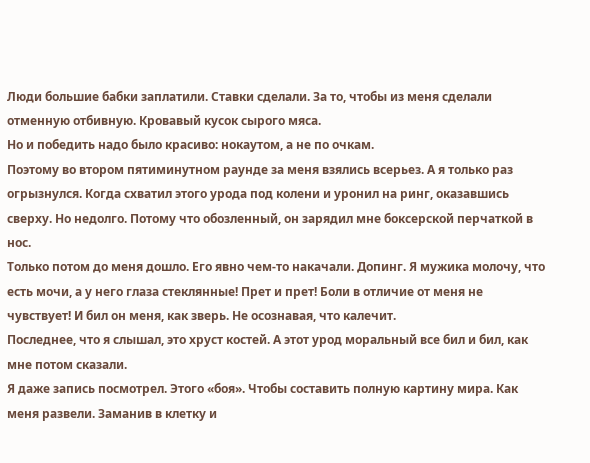Люди большие бабки заплатили. Ставки сделали. За то, чтобы из меня сделали отменную отбивную. Кровавый кусок сырого мяса.
Но и победить надо было красиво: нокаутом, а не по очкам.
Поэтому во втором пятиминутном раунде за меня взялись всерьез. А я только раз огрызнулся. Когда схватил этого урода под колени и уронил на ринг, оказавшись сверху. Но недолго. Потому что обозленный, он зарядил мне боксерской перчаткой в нос.
Только потом до меня дошло. Его явно чем-то накачали. Допинг. Я мужика молочу, что есть мочи, а у него глаза стеклянные! Прет и прет! Боли в отличие от меня не чувствует! И бил он меня, как зверь. Не осознавая, что калечит.
Последнее, что я слышал, это хруст костей. А этот урод моральный все бил и бил, как мне потом сказали.
Я даже запись посмотрел. Этого «боя». Чтобы составить полную картину мира. Как меня развели. Заманив в клетку и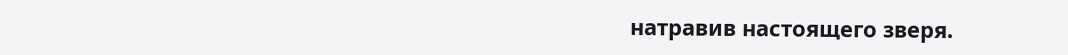натравив настоящего зверя.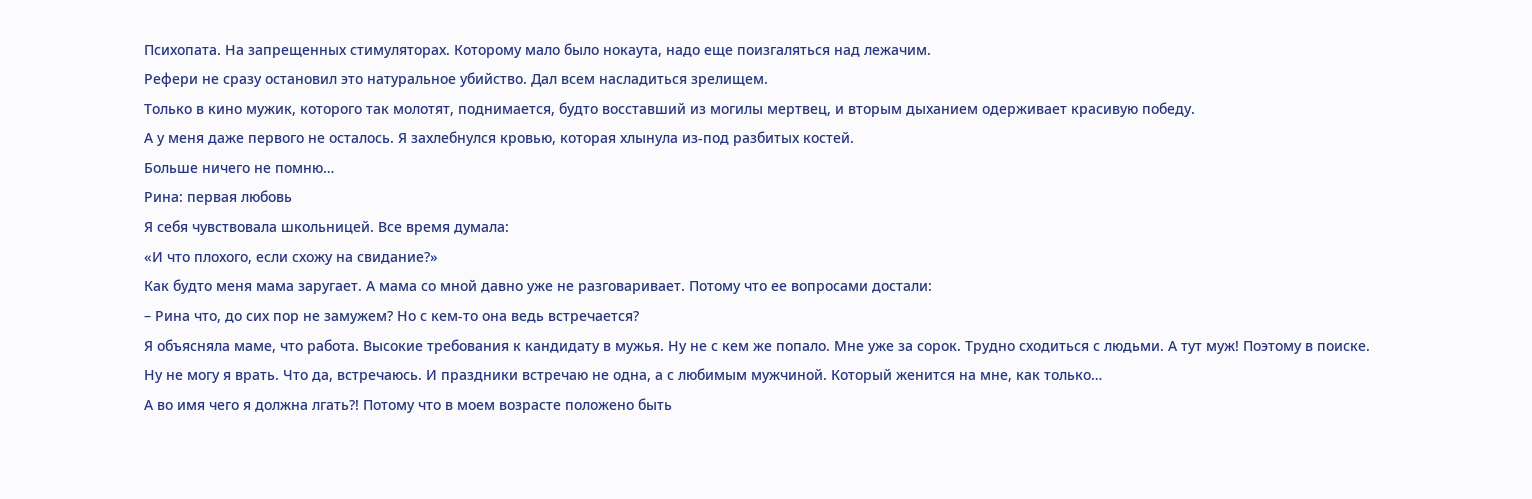Психопата. На запрещенных стимуляторах. Которому мало было нокаута, надо еще поизгаляться над лежачим.
Рефери не сразу остановил это натуральное убийство. Дал всем насладиться зрелищем.
Только в кино мужик, которого так молотят, поднимается, будто восставший из могилы мертвец, и вторым дыханием одерживает красивую победу.
А у меня даже первого не осталось. Я захлебнулся кровью, которая хлынула из-под разбитых костей.
Больше ничего не помню…
Рина: первая любовь
Я себя чувствовала школьницей. Все время думала:
«И что плохого, если схожу на свидание?»
Как будто меня мама заругает. А мама со мной давно уже не разговаривает. Потому что ее вопросами достали:
– Рина что, до сих пор не замужем? Но с кем-то она ведь встречается?
Я объясняла маме, что работа. Высокие требования к кандидату в мужья. Ну не с кем же попало. Мне уже за сорок. Трудно сходиться с людьми. А тут муж! Поэтому в поиске.
Ну не могу я врать. Что да, встречаюсь. И праздники встречаю не одна, а с любимым мужчиной. Который женится на мне, как только…
А во имя чего я должна лгать?! Потому что в моем возрасте положено быть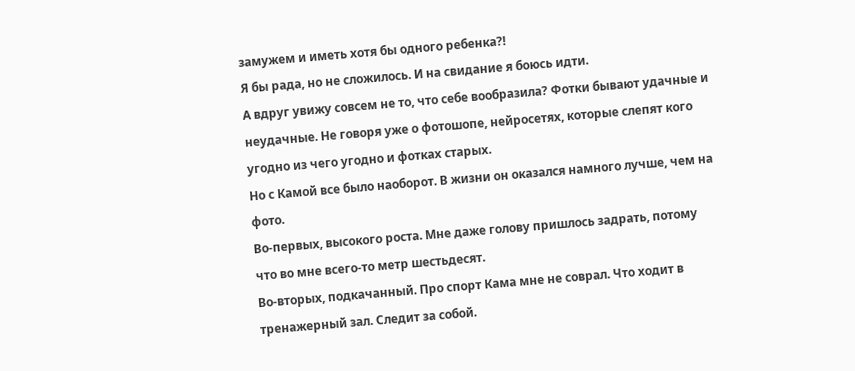замужем и иметь хотя бы одного ребенка?!
Я бы рада, но не сложилось. И на свидание я боюсь идти.
А вдруг увижу совсем не то, что себе вообразила? Фотки бывают удачные и неудачные. Не говоря уже о фотошопе, нейросетях, которые слепят кого угодно из чего угодно и фотках старых.
Но с Камой все было наоборот. В жизни он оказался намного лучше, чем на фото.
Во-первых, высокого роста. Мне даже голову пришлось задрать, потому что во мне всего-то метр шестьдесят.
Во-вторых, подкачанный. Про спорт Кама мне не соврал. Что ходит в тренажерный зал. Следит за собой.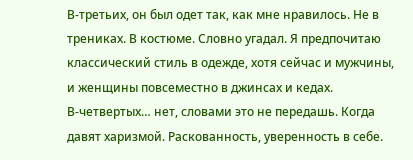В-третьих, он был одет так, как мне нравилось. Не в трениках. В костюме. Словно угадал. Я предпочитаю классический стиль в одежде, хотя сейчас и мужчины, и женщины повсеместно в джинсах и кедах.
В-четвертых… нет, словами это не передашь. Когда давят харизмой. Раскованность, уверенность в себе.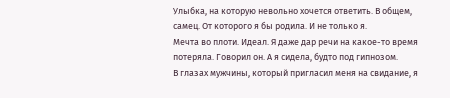Улыбка, на которую невольно хочется ответить. В общем, самец. От которого я бы родила. И не только я.
Мечта во плоти. Идеал. Я даже дар речи на какое-то время потеряла. Говорил он. А я сидела, будто под гипнозом.
В глазах мужчины, который пригласил меня на свидание, я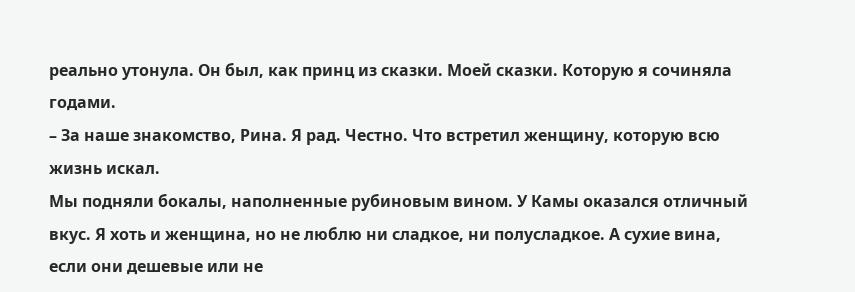реально утонула. Он был, как принц из сказки. Моей сказки. Которую я сочиняла годами.
– За наше знакомство, Рина. Я рад. Честно. Что встретил женщину, которую всю жизнь искал.
Мы подняли бокалы, наполненные рубиновым вином. У Камы оказался отличный вкус. Я хоть и женщина, но не люблю ни сладкое, ни полусладкое. А сухие вина, если они дешевые или не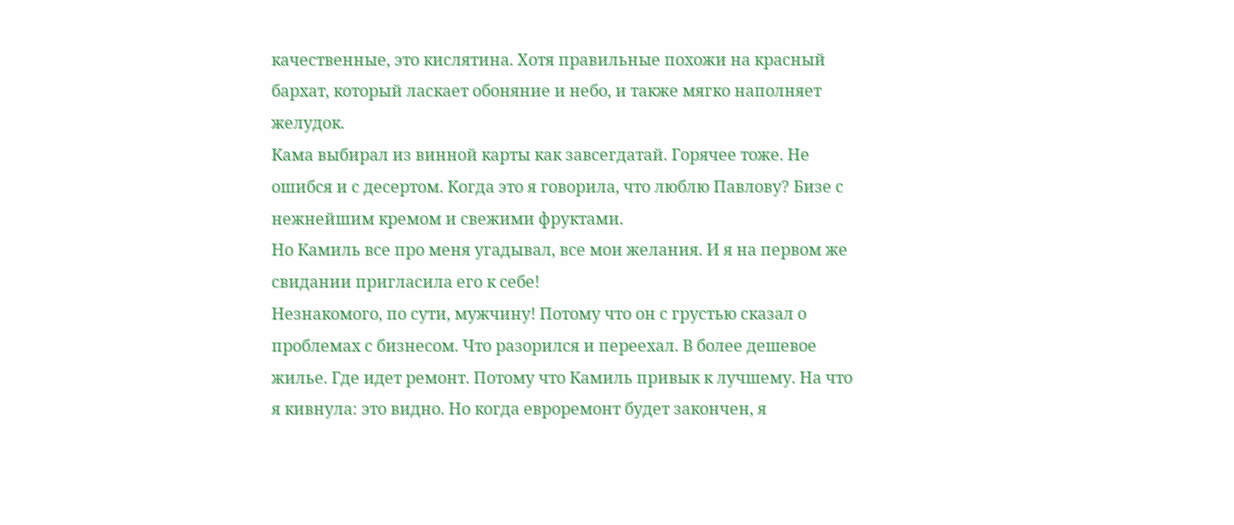качественные, это кислятина. Хотя правильные похожи на красный бархат, который ласкает обоняние и небо, и также мягко наполняет желудок.
Кама выбирал из винной карты как завсегдатай. Горячее тоже. Не ошибся и с десертом. Когда это я говорила, что люблю Павлову? Бизе с нежнейшим кремом и свежими фруктами.
Но Камиль все про меня угадывал, все мои желания. И я на первом же свидании пригласила его к себе!
Незнакомого, по сути, мужчину! Потому что он с грустью сказал о проблемах с бизнесом. Что разорился и переехал. В более дешевое жилье. Где идет ремонт. Потому что Камиль привык к лучшему. На что я кивнула: это видно. Но когда евроремонт будет закончен, я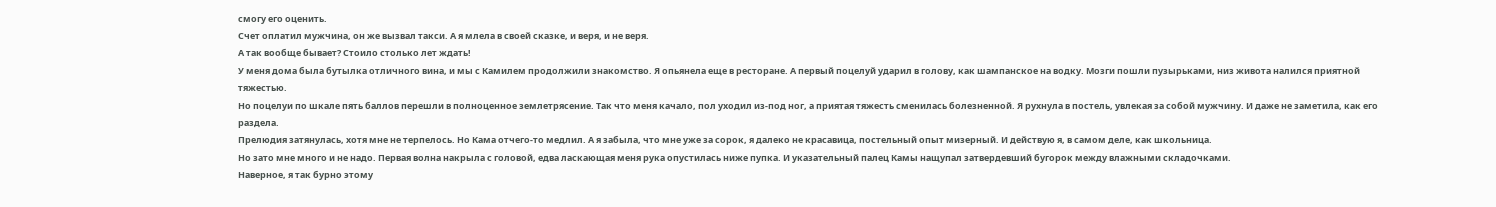смогу его оценить.
Счет оплатил мужчина, он же вызвал такси. А я млела в своей сказке, и веря, и не веря.
А так вообще бывает? Стоило столько лет ждать!
У меня дома была бутылка отличного вина, и мы с Камилем продолжили знакомство. Я опьянела еще в ресторане. А первый поцелуй ударил в голову, как шампанское на водку. Мозги пошли пузырьками, низ живота налился приятной тяжестью.
Но поцелуи по шкале пять баллов перешли в полноценное землетрясение. Так что меня качало, пол уходил из-под ног, а приятая тяжесть сменилась болезненной. Я рухнула в постель, увлекая за собой мужчину. И даже не заметила, как его раздела.
Прелюдия затянулась, хотя мне не терпелось. Но Кама отчего-то медлил. А я забыла, что мне уже за сорок, я далеко не красавица, постельный опыт мизерный. И действую я, в самом деле, как школьница.
Но зато мне много и не надо. Первая волна накрыла с головой, едва ласкающая меня рука опустилась ниже пупка. И указательный палец Камы нащупал затвердевший бугорок между влажными складочками.
Наверное, я так бурно этому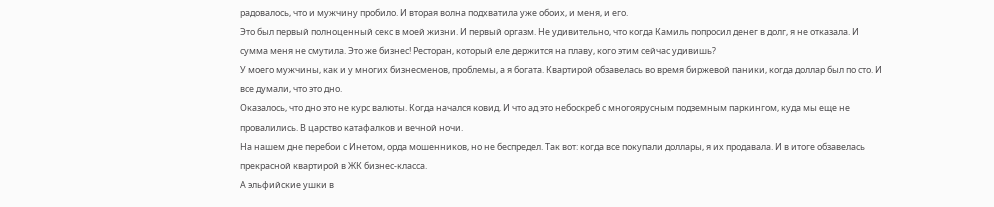радовалось, что и мужчину пробило. И вторая волна подхватила уже обоих, и меня, и его.
Это был первый полноценный секс в моей жизни. И первый оргазм. Не удивительно, что когда Камиль попросил денег в долг, я не отказала. И сумма меня не смутила. Это же бизнес! Ресторан, который еле держится на плаву, кого этим сейчас удивишь?
У моего мужчины, как и у многих бизнесменов, проблемы, а я богата. Квартирой обзавелась во время биржевой паники, когда доллар был по сто. И все думали, что это дно.
Оказалось, что дно это не курс валюты. Когда начался ковид. И что ад это небоскреб с многоярусным подземным паркингом, куда мы еще не провалились. В царство катафалков и вечной ночи.
На нашем дне перебои с Инетом, орда мошенников, но не беспредел. Так вот: когда все покупали доллары, я их продавала. И в итоге обзавелась прекрасной квартирой в ЖК бизнес-класса.
А эльфийские ушки в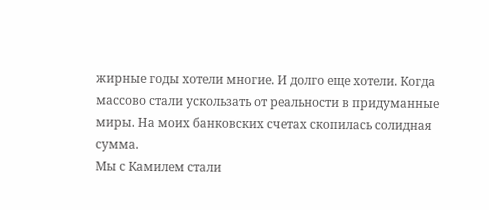жирные годы хотели многие. И долго еще хотели. Когда массово стали ускользать от реальности в придуманные миры. На моих банковских счетах скопилась солидная сумма.
Мы с Камилем стали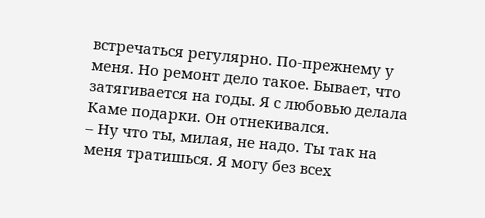встречаться регулярно. По-прежнему у меня. Но ремонт дело такое. Бывает, что затягивается на годы. Я с любовью делала Каме подарки. Он отнекивался.
– Ну что ты, милая, не надо. Ты так на меня тратишься. Я могу без всех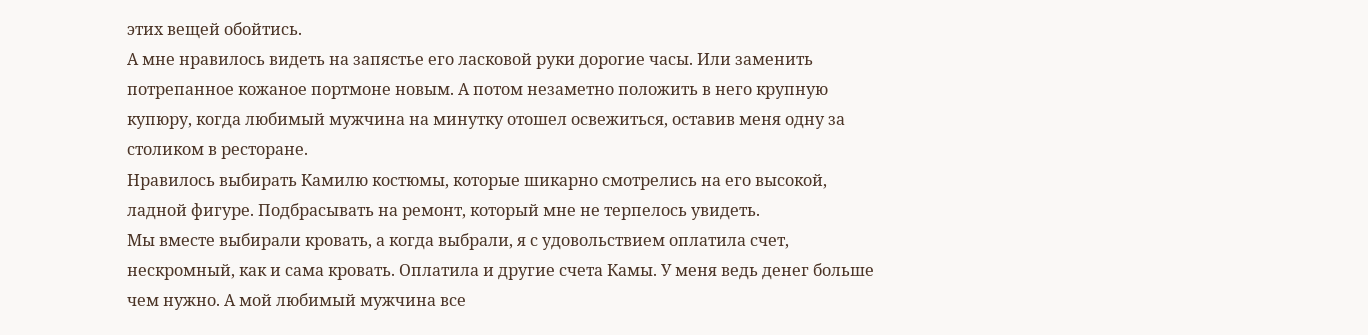этих вещей обойтись.
А мне нравилось видеть на запястье его ласковой руки дорогие часы. Или заменить потрепанное кожаное портмоне новым. А потом незаметно положить в него крупную купюру, когда любимый мужчина на минутку отошел освежиться, оставив меня одну за столиком в ресторане.
Нравилось выбирать Камилю костюмы, которые шикарно смотрелись на его высокой, ладной фигуре. Подбрасывать на ремонт, который мне не терпелось увидеть.
Мы вместе выбирали кровать, а когда выбрали, я с удовольствием оплатила счет, нескромный, как и сама кровать. Оплатила и другие счета Камы. У меня ведь денег больше чем нужно. А мой любимый мужчина все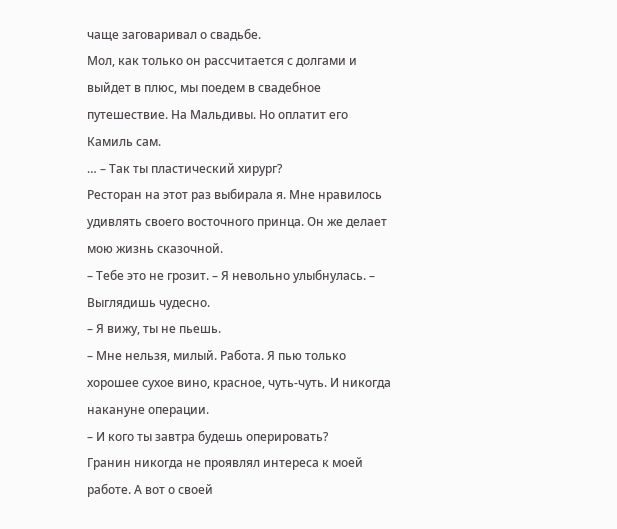чаще заговаривал о свадьбе.
Мол, как только он рассчитается с долгами и выйдет в плюс, мы поедем в свадебное путешествие. На Мальдивы. Но оплатит его Камиль сам.
… – Так ты пластический хирург?
Ресторан на этот раз выбирала я. Мне нравилось удивлять своего восточного принца. Он же делает мою жизнь сказочной.
– Тебе это не грозит. – Я невольно улыбнулась. – Выглядишь чудесно.
– Я вижу, ты не пьешь.
– Мне нельзя, милый. Работа. Я пью только хорошее сухое вино, красное, чуть-чуть. И никогда накануне операции.
– И кого ты завтра будешь оперировать?
Гранин никогда не проявлял интереса к моей работе. А вот о своей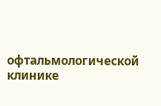офтальмологической клинике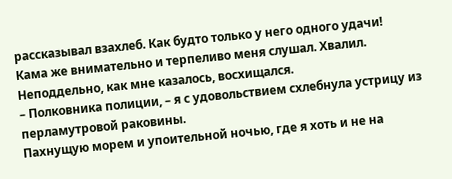рассказывал взахлеб. Как будто только у него одного удачи!
Кама же внимательно и терпеливо меня слушал. Хвалил. Неподдельно, как мне казалось, восхищался.
– Полковника полиции, – я с удовольствием схлебнула устрицу из перламутровой раковины.
Пахнущую морем и упоительной ночью, где я хоть и не на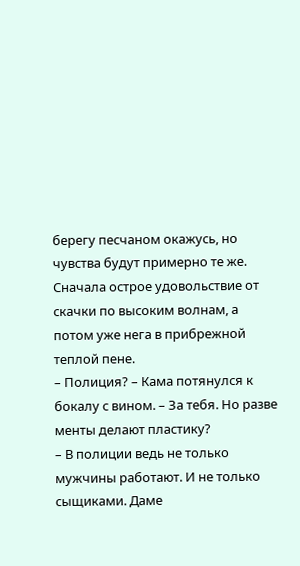берегу песчаном окажусь, но чувства будут примерно те же. Сначала острое удовольствие от скачки по высоким волнам, а потом уже нега в прибрежной теплой пене.
– Полиция? – Кама потянулся к бокалу с вином. – За тебя. Но разве менты делают пластику?
– В полиции ведь не только мужчины работают. И не только сыщиками. Даме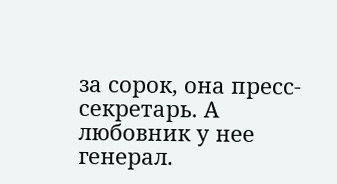за сорок, она пресс-секретарь. А любовник у нее генерал.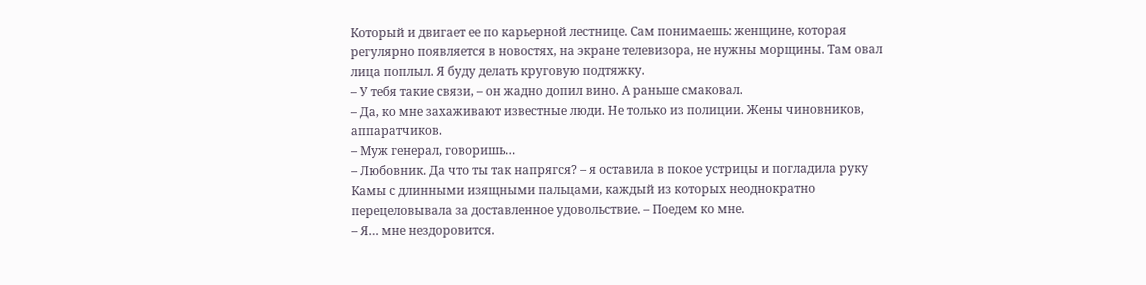Который и двигает ее по карьерной лестнице. Сам понимаешь: женщине, которая регулярно появляется в новостях, на экране телевизора, не нужны морщины. Там овал лица поплыл. Я буду делать круговую подтяжку.
– У тебя такие связи, – он жадно допил вино. А раньше смаковал.
– Да, ко мне захаживают известные люди. Не только из полиции. Жены чиновников, аппаратчиков.
– Муж генерал, говоришь…
– Любовник. Да что ты так напрягся? – я оставила в покое устрицы и погладила руку Камы с длинными изящными пальцами, каждый из которых неоднократно перецеловывала за доставленное удовольствие. – Поедем ко мне.
– Я… мне нездоровится.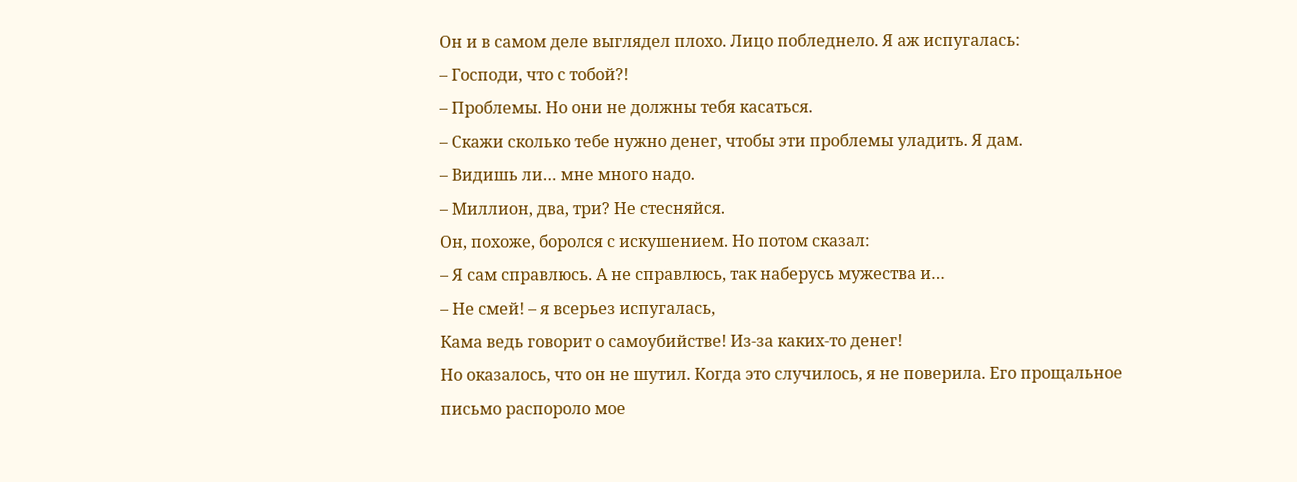Он и в самом деле выглядел плохо. Лицо побледнело. Я аж испугалась:
– Господи, что с тобой?!
– Проблемы. Но они не должны тебя касаться.
– Скажи сколько тебе нужно денег, чтобы эти проблемы уладить. Я дам.
– Видишь ли… мне много надо.
– Миллион, два, три? Не стесняйся.
Он, похоже, боролся с искушением. Но потом сказал:
– Я сам справлюсь. А не справлюсь, так наберусь мужества и…
– Не смей! – я всерьез испугалась,
Кама ведь говорит о самоубийстве! Из-за каких-то денег!
Но оказалось, что он не шутил. Когда это случилось, я не поверила. Его прощальное письмо распороло мое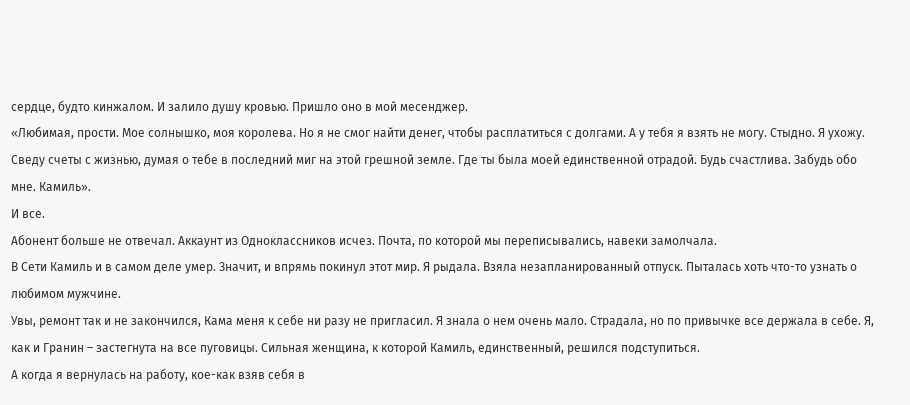сердце, будто кинжалом. И залило душу кровью. Пришло оно в мой месенджер.
«Любимая, прости. Мое солнышко, моя королева. Но я не смог найти денег, чтобы расплатиться с долгами. А у тебя я взять не могу. Стыдно. Я ухожу. Сведу счеты с жизнью, думая о тебе в последний миг на этой грешной земле. Где ты была моей единственной отрадой. Будь счастлива. Забудь обо мне. Камиль».
И все.
Абонент больше не отвечал. Аккаунт из Одноклассников исчез. Почта, по которой мы переписывались, навеки замолчала.
В Сети Камиль и в самом деле умер. Значит, и впрямь покинул этот мир. Я рыдала. Взяла незапланированный отпуск. Пыталась хоть что-то узнать о любимом мужчине.
Увы, ремонт так и не закончился, Кама меня к себе ни разу не пригласил. Я знала о нем очень мало. Страдала, но по привычке все держала в себе. Я, как и Гранин – застегнута на все пуговицы. Сильная женщина, к которой Камиль, единственный, решился подступиться.
А когда я вернулась на работу, кое-как взяв себя в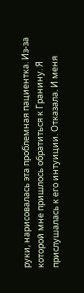руки, нарисовалась эта проблемная пациентка. Из-за которой мне пришлось обратиться к Гранину. Я прислушалась к его интуиции. Отказала. И меня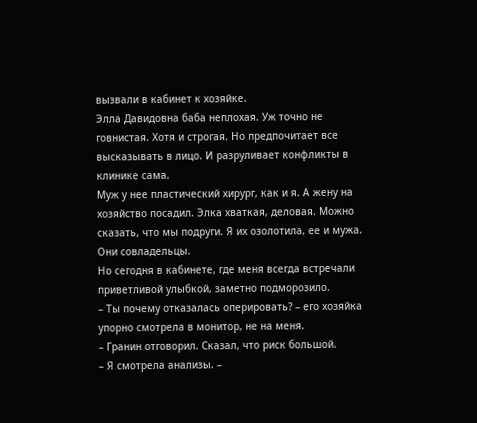вызвали в кабинет к хозяйке.
Элла Давидовна баба неплохая. Уж точно не говнистая. Хотя и строгая. Но предпочитает все высказывать в лицо. И разруливает конфликты в клинике сама.
Муж у нее пластический хирург, как и я. А жену на хозяйство посадил. Элка хваткая, деловая. Можно сказать, что мы подруги. Я их озолотила, ее и мужа. Они совладельцы.
Но сегодня в кабинете, где меня всегда встречали приветливой улыбкой, заметно подморозило.
– Ты почему отказалась оперировать? – его хозяйка упорно смотрела в монитор, не на меня.
– Гранин отговорил. Сказал, что риск большой.
– Я смотрела анализы. –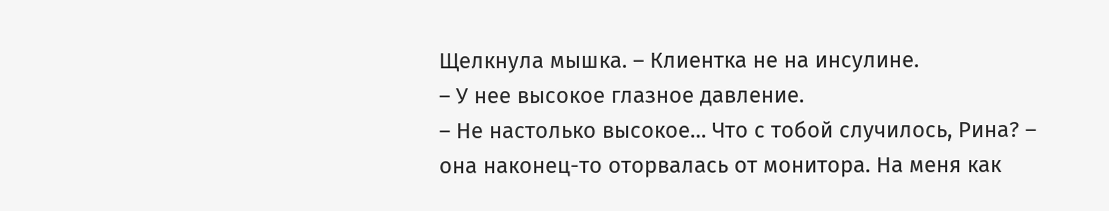Щелкнула мышка. – Клиентка не на инсулине.
– У нее высокое глазное давление.
– Не настолько высокое… Что с тобой случилось, Рина? – она наконец-то оторвалась от монитора. На меня как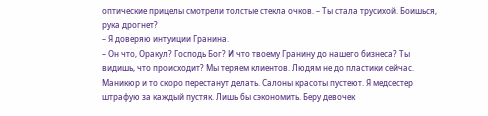оптические прицелы смотрели толстые стекла очков. – Ты стала трусихой. Боишься, рука дрогнет?
– Я доверяю интуиции Гранина.
– Он что, Оракул? Господь Бог? И что твоему Гранину до нашего бизнеса? Ты видишь, что происходит? Мы теряем клиентов. Людям не до пластики сейчас. Маникюр и то скоро перестанут делать. Салоны красоты пустеют. Я медсестер штрафую за каждый пустяк. Лишь бы сэкономить. Беру девочек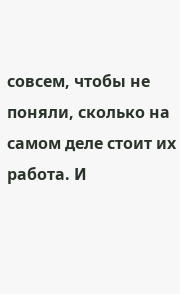совсем, чтобы не поняли, сколько на самом деле стоит их работа. И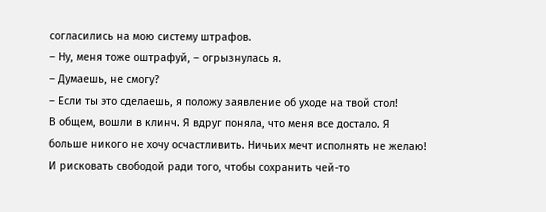согласились на мою систему штрафов.
– Ну, меня тоже оштрафуй, – огрызнулась я.
– Думаешь, не смогу?
– Если ты это сделаешь, я положу заявление об уходе на твой стол!
В общем, вошли в клинч. Я вдруг поняла, что меня все достало. Я больше никого не хочу осчастливить. Ничьих мечт исполнять не желаю! И рисковать свободой ради того, чтобы сохранить чей-то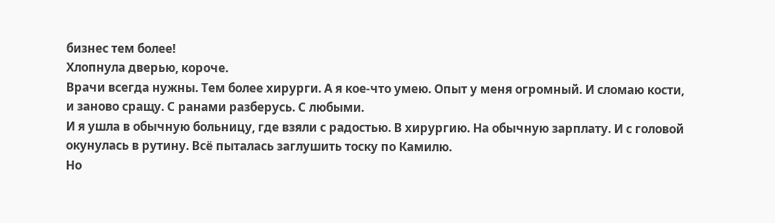бизнес тем более!
Хлопнула дверью, короче.
Врачи всегда нужны. Тем более хирурги. А я кое-что умею. Опыт у меня огромный. И сломаю кости, и заново сращу. С ранами разберусь. С любыми.
И я ушла в обычную больницу, где взяли с радостью. В хирургию. На обычную зарплату. И с головой окунулась в рутину. Всё пыталась заглушить тоску по Камилю.
Но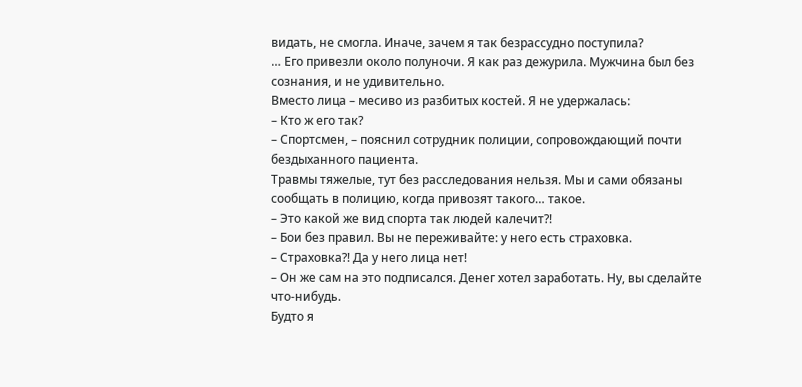видать, не смогла. Иначе, зачем я так безрассудно поступила?
… Его привезли около полуночи. Я как раз дежурила. Мужчина был без сознания, и не удивительно.
Вместо лица – месиво из разбитых костей. Я не удержалась:
– Кто ж его так?
– Спортсмен, – пояснил сотрудник полиции, сопровождающий почти бездыханного пациента.
Травмы тяжелые, тут без расследования нельзя. Мы и сами обязаны сообщать в полицию, когда привозят такого… такое.
– Это какой же вид спорта так людей калечит?!
– Бои без правил. Вы не переживайте: у него есть страховка.
– Страховка?! Да у него лица нет!
– Он же сам на это подписался. Денег хотел заработать. Ну, вы сделайте что-нибудь.
Будто я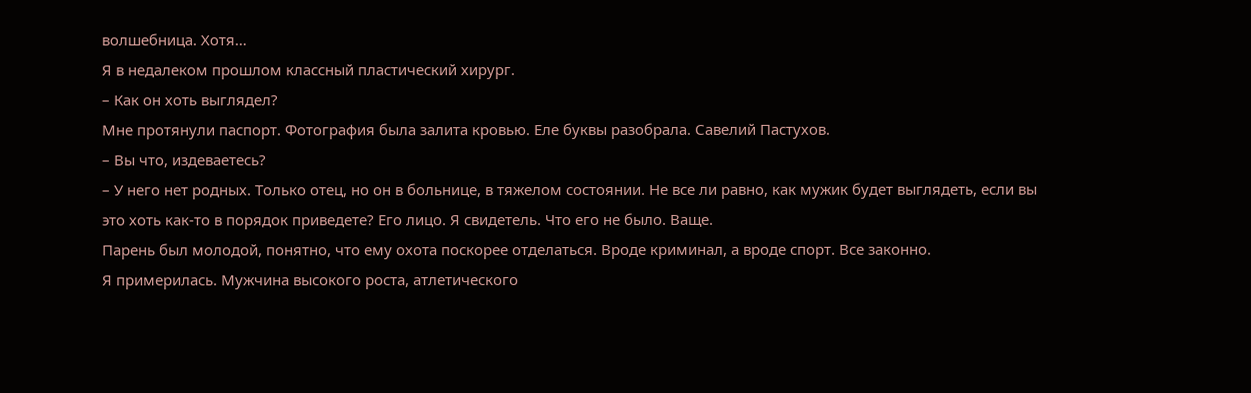волшебница. Хотя…
Я в недалеком прошлом классный пластический хирург.
– Как он хоть выглядел?
Мне протянули паспорт. Фотография была залита кровью. Еле буквы разобрала. Савелий Пастухов.
– Вы что, издеваетесь?
– У него нет родных. Только отец, но он в больнице, в тяжелом состоянии. Не все ли равно, как мужик будет выглядеть, если вы это хоть как-то в порядок приведете? Его лицо. Я свидетель. Что его не было. Ваще.
Парень был молодой, понятно, что ему охота поскорее отделаться. Вроде криминал, а вроде спорт. Все законно.
Я примерилась. Мужчина высокого роста, атлетического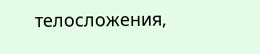телосложения,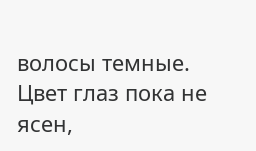волосы темные. Цвет глаз пока не ясен,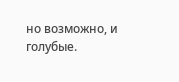но возможно, и голубые.